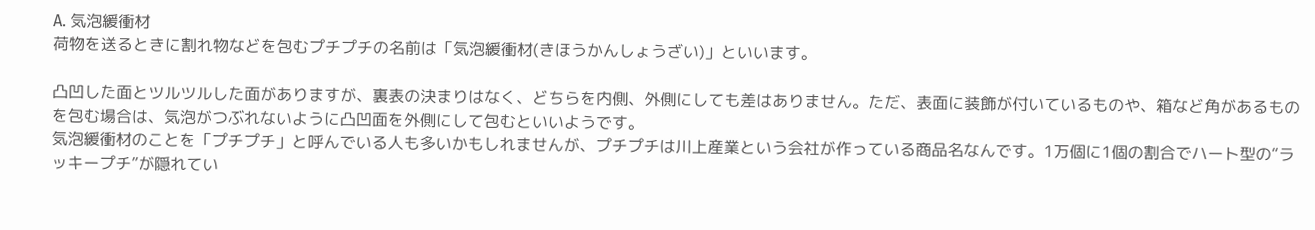A. 気泡緩衝材
荷物を送るときに割れ物などを包むプチプチの名前は「気泡緩衝材(きほうかんしょうざい)」といいます。

凸凹した面とツルツルした面がありますが、裏表の決まりはなく、どちらを内側、外側にしても差はありません。ただ、表面に装飾が付いているものや、箱など角があるものを包む場合は、気泡がつぶれないように凸凹面を外側にして包むといいようです。
気泡緩衝材のことを「プチプチ」と呼んでいる人も多いかもしれませんが、プチプチは川上産業という会社が作っている商品名なんです。1万個に1個の割合でハート型の“ラッキープチ”が隠れてい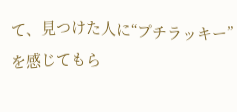て、見つけた人に“プチラッキー”を感じてもら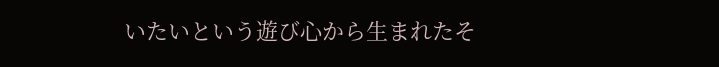いたいという遊び心から生まれたそ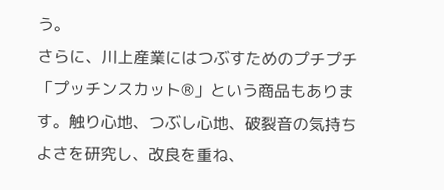う。
さらに、川上産業にはつぶすためのプチプチ「プッチンスカット®」という商品もあります。触り心地、つぶし心地、破裂音の気持ちよさを研究し、改良を重ね、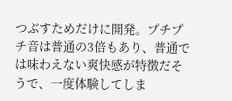つぶすためだけに開発。プチプチ音は普通の3倍もあり、普通では味わえない爽快感が特徴だそうで、一度体験してしま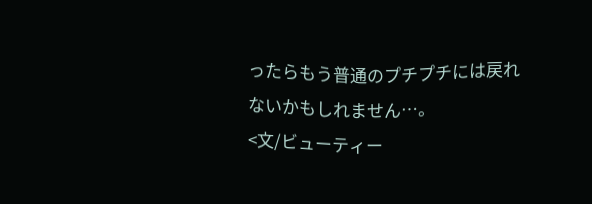ったらもう普通のプチプチには戻れないかもしれません…。
<文/ビューティー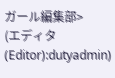ガール編集部>
(エディタ(Editor):dutyadmin)